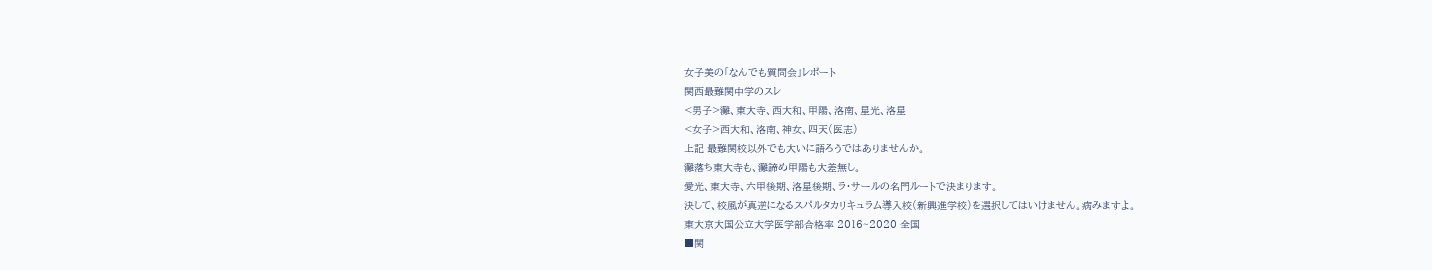女子美の「なんでも質問会」レポート
関西最難関中学のスレ
<男子>灘、東大寺、西大和、甲陽、洛南、星光、洛星
<女子>西大和、洛南、神女、四天(医志)
上記 最難関校以外でも大いに語ろうではありませんか。
灘落ち東大寺も、灘諦め甲陽も大差無し。
愛光、東大寺、六甲後期、洛星後期、ラ・サールの名門ルートで決まります。
決して、校風が真逆になるスパルタカリキュラム導入校(新興進学校)を選択してはいけません。病みますよ。
東大京大国公立大学医学部合格率 2016~2020 全国
■関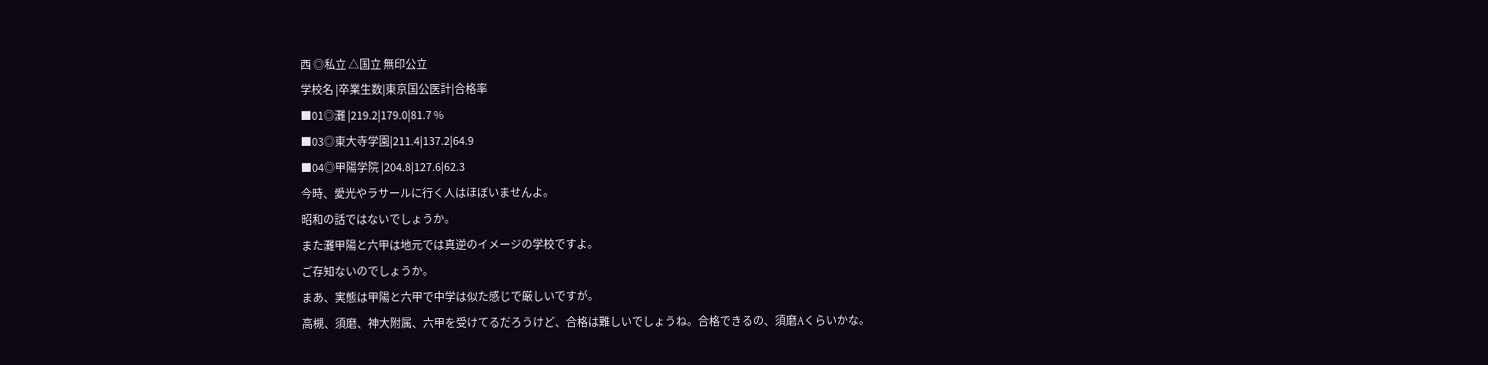西 ◎私立 △国立 無印公立
学校名 |卒業生数|東京国公医計|合格率
■01◎灘 |219.2|179.0|81.7 %
■03◎東大寺学園|211.4|137.2|64.9
■04◎甲陽学院 |204.8|127.6|62.3
今時、愛光やラサールに行く人はほぼいませんよ。
昭和の話ではないでしょうか。
また灘甲陽と六甲は地元では真逆のイメージの学校ですよ。
ご存知ないのでしょうか。
まあ、実態は甲陽と六甲で中学は似た感じで厳しいですが。
高槻、須磨、神大附属、六甲を受けてるだろうけど、合格は難しいでしょうね。合格できるの、須磨Aくらいかな。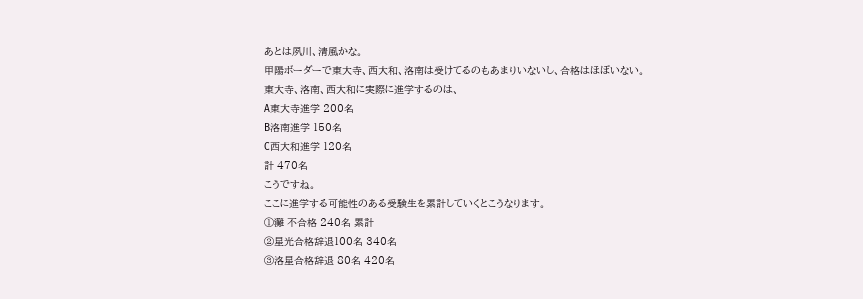あとは夙川、清風かな。
甲陽ボーダーで東大寺、西大和、洛南は受けてるのもあまりいないし、合格はほぼいない。
東大寺、洛南、西大和に実際に進学するのは、
A東大寺進学 200名
B洛南進学 150名
C西大和進学 120名
計 470名
こうですね。
ここに進学する可能性のある受験生を累計していくとこうなります。
①灘 不合格 240名 累計
②星光合格辞退100名 340名
③洛星合格辞退 80名 420名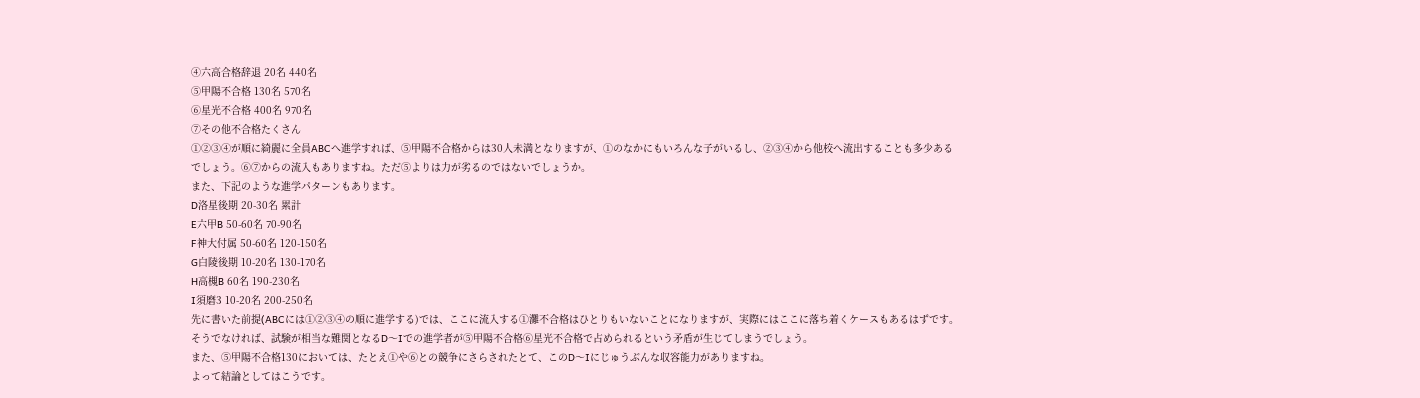④六高合格辞退 20名 440名
⑤甲陽不合格 130名 570名
⑥星光不合格 400名 970名
⑦その他不合格たくさん
①②③④が順に綺麗に全員ABCへ進学すれば、⑤甲陽不合格からは30人未満となりますが、①のなかにもいろんな子がいるし、②③④から他校へ流出することも多少あるでしょう。⑥⑦からの流入もありますね。ただ⑤よりは力が劣るのではないでしょうか。
また、下記のような進学パターンもあります。
D洛星後期 20-30名 累計
E六甲B 50-60名 70-90名
F神大付属 50-60名 120-150名
G白陵後期 10-20名 130-170名
H高槻B 60名 190-230名
I須磨3 10-20名 200-250名
先に書いた前提(ABCには①②③④の順に進学する)では、ここに流入する①灘不合格はひとりもいないことになりますが、実際にはここに落ち着くケースもあるはずです。
そうでなければ、試験が相当な難関となるD〜Iでの進学者が⑤甲陽不合格⑥星光不合格で占められるという矛盾が生じてしまうでしょう。
また、⑤甲陽不合格130においては、たとえ①や⑥との競争にさらされたとて、このD〜Iにじゅうぶんな収容能力がありますね。
よって結論としてはこうです。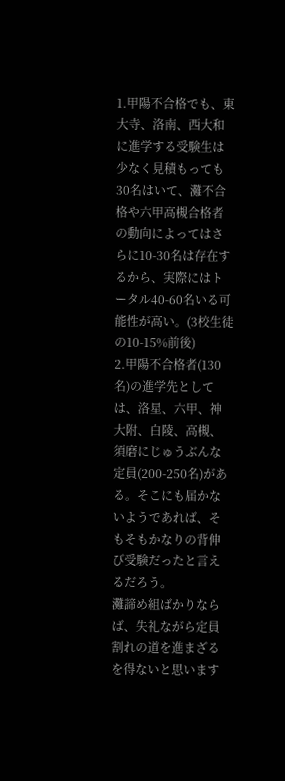1.甲陽不合格でも、東大寺、洛南、西大和に進学する受験生は少なく見積もっても30名はいて、灘不合格や六甲高槻合格者の動向によってはさらに10-30名は存在するから、実際にはトータル40-60名いる可能性が高い。(3校生徒の10-15%前後)
2.甲陽不合格者(130名)の進学先としては、洛星、六甲、神大附、白陵、高槻、須磨にじゅうぶんな定員(200-250名)がある。そこにも届かないようであれば、そもそもかなりの背伸び受験だったと言えるだろう。
灘諦め組ばかりならば、失礼ながら定員割れの道を進まざるを得ないと思います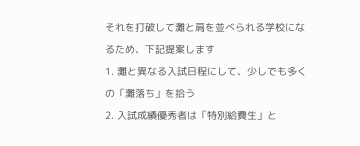それを打破して灘と肩を並べられる学校になるため、下記提案します
1. 灘と異なる入試日程にして、少しでも多くの「灘落ち」を拾う
2. 入試成績優秀者は「特別給費生」と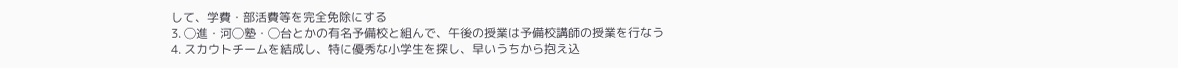して、学費・部活費等を完全免除にする
3. ◯進・河◯塾・◯台とかの有名予備校と組んで、午後の授業は予備校講師の授業を行なう
4. スカウトチームを結成し、特に優秀な小学生を探し、早いうちから抱え込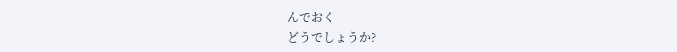んでおく
どうでしょうか?